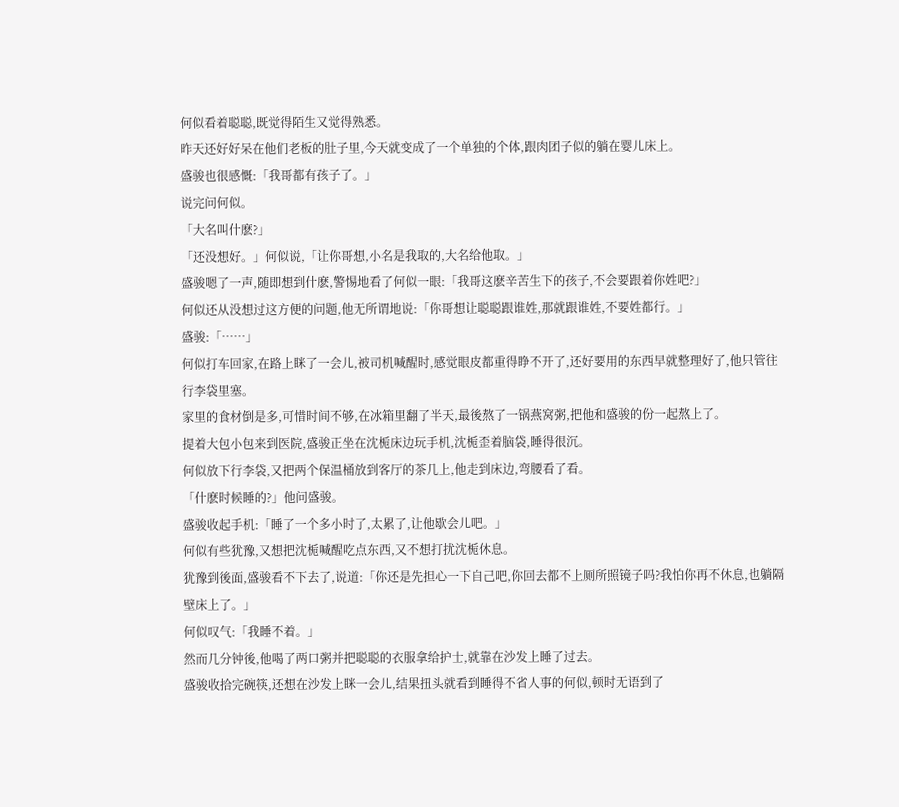何似看着聪聪,既觉得陌生又觉得熟悉。
昨天还好好呆在他们老板的肚子里,今天就变成了一个单独的个体,跟肉团子似的躺在婴儿床上。
盛骏也很感慨:「我哥都有孩子了。」
说完问何似。
「大名叫什麽?」
「还没想好。」何似说,「让你哥想,小名是我取的,大名给他取。」
盛骏嗯了一声,随即想到什麽,警惕地看了何似一眼:「我哥这麽辛苦生下的孩子,不会要跟着你姓吧?」
何似还从没想过这方便的问题,他无所谓地说:「你哥想让聪聪跟谁姓,那就跟谁姓,不要姓都行。」
盛骏:「……」
何似打车回家,在路上眯了一会儿,被司机喊醒时,感觉眼皮都重得睁不开了,还好要用的东西早就整理好了,他只管往行李袋里塞。
家里的食材倒是多,可惜时间不够,在冰箱里翻了半天,最後熬了一锅燕窝粥,把他和盛骏的份一起熬上了。
提着大包小包来到医院,盛骏正坐在沈栀床边玩手机,沈栀歪着脑袋,睡得很沉。
何似放下行李袋,又把两个保温桶放到客厅的茶几上,他走到床边,弯腰看了看。
「什麽时候睡的?」他问盛骏。
盛骏收起手机:「睡了一个多小时了,太累了,让他歇会儿吧。」
何似有些犹豫,又想把沈栀喊醒吃点东西,又不想打扰沈栀休息。
犹豫到後面,盛骏看不下去了,说道:「你还是先担心一下自己吧,你回去都不上厕所照镜子吗?我怕你再不休息,也躺隔壁床上了。」
何似叹气:「我睡不着。」
然而几分钟後,他喝了两口粥并把聪聪的衣服拿给护士,就靠在沙发上睡了过去。
盛骏收拾完碗筷,还想在沙发上眯一会儿,结果扭头就看到睡得不省人事的何似,顿时无语到了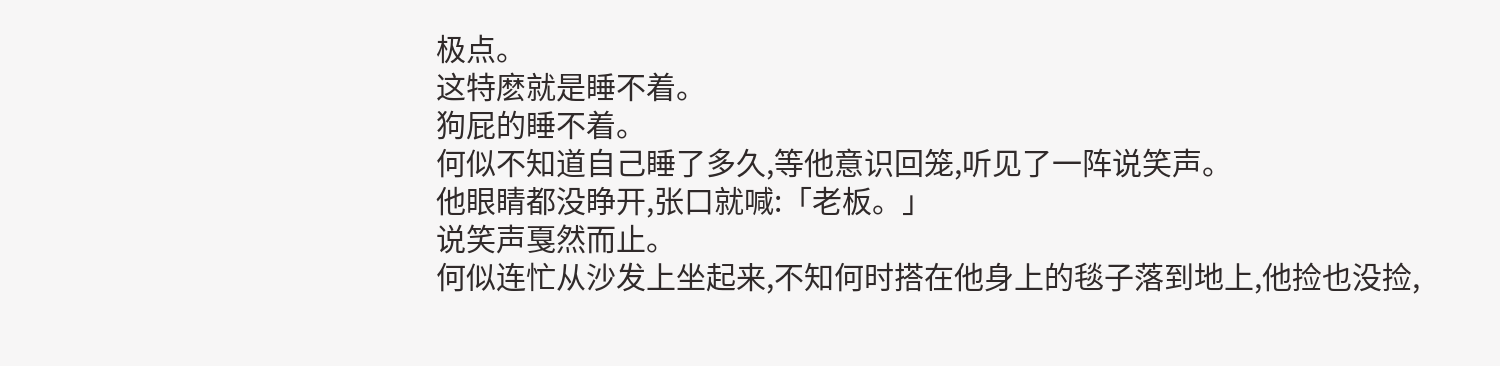极点。
这特麽就是睡不着。
狗屁的睡不着。
何似不知道自己睡了多久,等他意识回笼,听见了一阵说笑声。
他眼睛都没睁开,张口就喊:「老板。」
说笑声戛然而止。
何似连忙从沙发上坐起来,不知何时搭在他身上的毯子落到地上,他捡也没捡,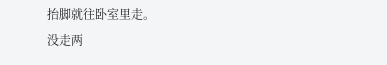抬脚就往卧室里走。
没走两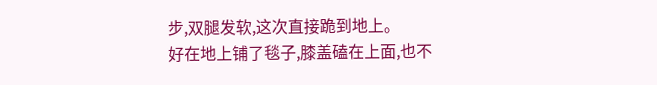步,双腿发软,这次直接跪到地上。
好在地上铺了毯子,膝盖磕在上面,也不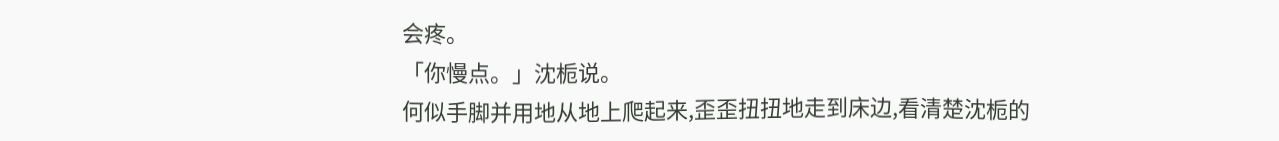会疼。
「你慢点。」沈栀说。
何似手脚并用地从地上爬起来,歪歪扭扭地走到床边,看清楚沈栀的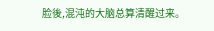脸後,混沌的大脑总算清醒过来。